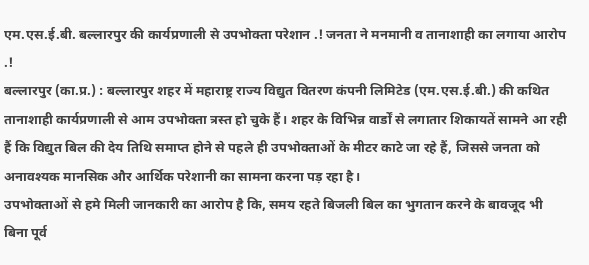एम.एस.ई.बी. बल्लारपुर की कार्यप्रणाली से उपभोक्ता परेशान .! जनता ने मनमानी व तानाशाही का लगाया आरोप .!
बल्लारपुर (का.प्र.) : बल्लारपुर शहर में महाराष्ट्र राज्य विद्युत वितरण कंपनी लिमिटेड (एम.एस.ई.बी.) की कथित तानाशाही कार्यप्रणाली से आम उपभोक्ता त्रस्त हो चुके हैं। शहर के विभिन्न वार्डों से लगातार शिकायतें सामने आ रही हैं कि विद्युत बिल की देय तिथि समाप्त होने से पहले ही उपभोक्ताओं के मीटर काटे जा रहे हैं, जिससे जनता को अनावश्यक मानसिक और आर्थिक परेशानी का सामना करना पड़ रहा है।
उपभोक्ताओं से हमे मिली जानकारी का आरोप है कि, समय रहते बिजली बिल का भुगतान करने के बावजूद भी बिना पूर्व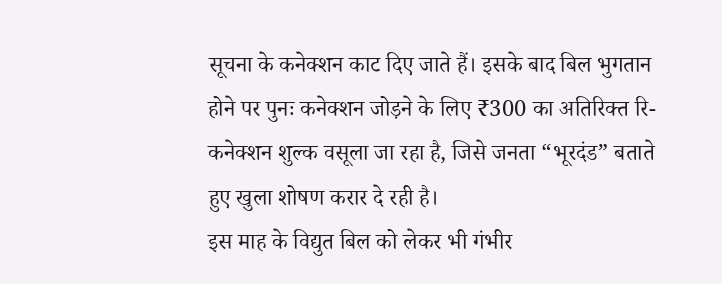सूचना के कनेक्शन काट दिए जाते हैं। इसके बाद बिल भुगतान होने पर पुनः कनेक्शन जोड़ने के लिए ₹300 का अतिरिक्त रि-कनेक्शन शुल्क वसूला जा रहा है, जिसे जनता “भूरदंड” बताते हुए खुला शोषण करार दे रही है।
इस माह के विद्युत बिल को लेकर भी गंभीर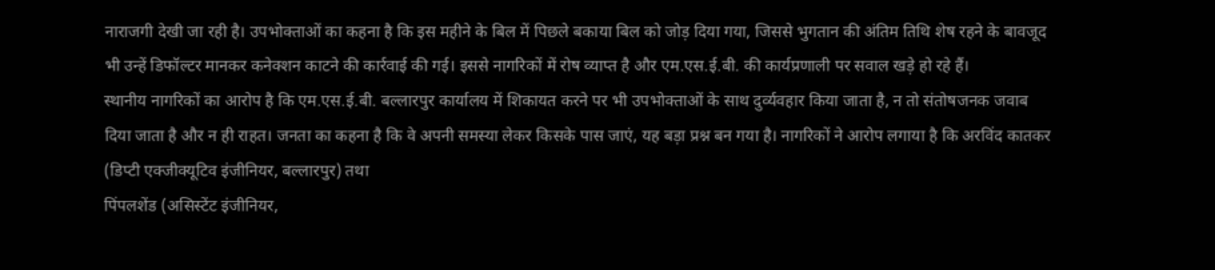नाराजगी देखी जा रही है। उपभोक्ताओं का कहना है कि इस महीने के बिल में पिछले बकाया बिल को जोड़ दिया गया, जिससे भुगतान की अंतिम तिथि शेष रहने के बावजूद भी उन्हें डिफॉल्टर मानकर कनेक्शन काटने की कार्रवाई की गई। इससे नागरिकों में रोष व्याप्त है और एम.एस.ई.बी. की कार्यप्रणाली पर सवाल खड़े हो रहे हैं।
स्थानीय नागरिकों का आरोप है कि एम.एस.ई.बी. बल्लारपुर कार्यालय में शिकायत करने पर भी उपभोक्ताओं के साथ दुर्व्यवहार किया जाता है, न तो संतोषजनक जवाब दिया जाता है और न ही राहत। जनता का कहना है कि वे अपनी समस्या लेकर किसके पास जाएं, यह बड़ा प्रश्न बन गया है। नागरिकों ने आरोप लगाया है कि अरविंद कातकर (डिप्टी एक्जीक्यूटिव इंजीनियर, बल्लारपुर) तथा
पिंपलशेंड (असिस्टेंट इंजीनियर,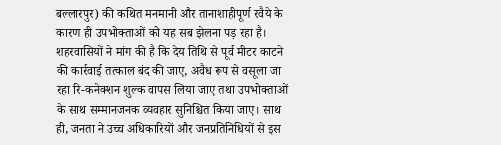बल्लारपुर) की कथित मनमानी और तानाशाहीपूर्ण रवैये के कारण ही उपभोक्ताओं को यह सब झेलना पड़ रहा है।
शहरवासियों ने मांग की है कि देय तिथि से पूर्व मीटर काटने की कार्रवाई तत्काल बंद की जाए, अवैध रूप से वसूला जा रहा रि-कनेक्शन शुल्क वापस लिया जाए तथा उपभोक्ताओं के साथ सम्मानजनक व्यवहार सुनिश्चित किया जाए। साथ ही, जनता ने उच्च अधिकारियों और जनप्रतिनिधियों से इस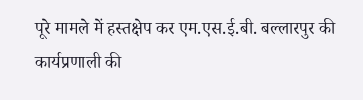पूरे मामले में हस्तक्षेप कर एम.एस.ई.बी. बल्लारपुर की कार्यप्रणाली की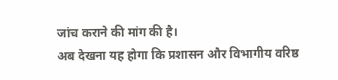जांच कराने की मांग की है।
अब देखना यह होगा कि प्रशासन और विभागीय वरिष्ठ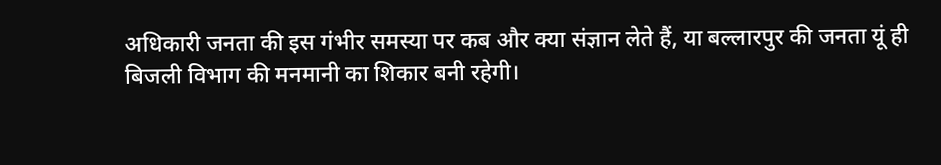अधिकारी जनता की इस गंभीर समस्या पर कब और क्या संज्ञान लेते हैं, या बल्लारपुर की जनता यूं ही बिजली विभाग की मनमानी का शिकार बनी रहेगी।